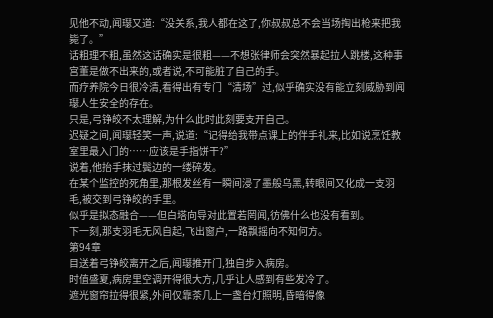见他不动,闻璱又道:“没关系,我人都在这了,你叔叔总不会当场掏出枪来把我毙了。”
话粗理不粗,虽然这话确实是很粗——不想张律师会突然暴起拉人跳楼,这种事宫董是做不出来的,或者说,不可能脏了自己的手。
而疗养院今日很冷清,看得出有专门“清场”过,似乎确实没有能立刻威胁到闻璱人生安全的存在。
只是,弓铮皎不太理解,为什么此时此刻要支开自己。
迟疑之间,闻璱轻笑一声,说道:“记得给我带点课上的伴手礼来,比如说烹饪教室里最入门的……应该是手指饼干?”
说着,他抬手抹过鬓边的一缕碎发。
在某个监控的死角里,那根发丝有一瞬间浸了墨般乌黑,转眼间又化成一支羽毛,被交到弓铮皎的手里。
似乎是拟态融合——但白塔向导对此置若罔闻,彷佛什么也没有看到。
下一刻,那支羽毛无风自起,飞出窗户,一路飘摇向不知何方。
第94章
目送着弓铮皎离开之后,闻璱推开门,独自步入病房。
时值盛夏,病房里空调开得很大方,几乎让人感到有些发冷了。
遮光窗帘拉得很紧,外间仅靠茶几上一盏台灯照明,昏暗得像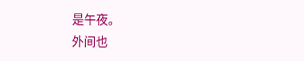是午夜。
外间也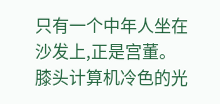只有一个中年人坐在沙发上,正是宫董。膝头计算机冷色的光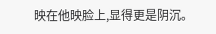映在他映脸上,显得更是阴沉。